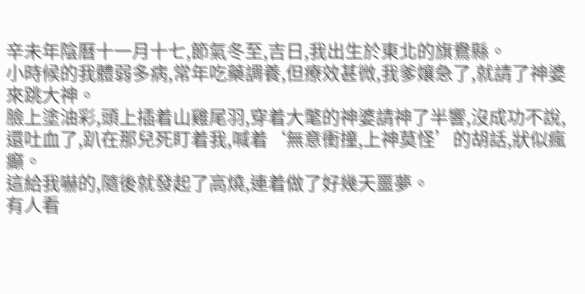辛未年陰曆十一月十七,節氣冬至,吉日,我出生於東北的旗鴦縣。
小時候的我體弱多病,常年吃藥調養,但療效甚微,我爹孃急了,就請了神婆來跳大神。
臉上塗油彩,頭上插着山雞尾羽,穿着大氅的神婆請神了半響,沒成功不說,還吐血了,趴在那兒死盯着我,喊着‘無意衝撞,上神莫怪’的胡話,狀似瘋癲。
這給我嚇的,隨後就發起了高燒,連着做了好幾天噩夢。
有人看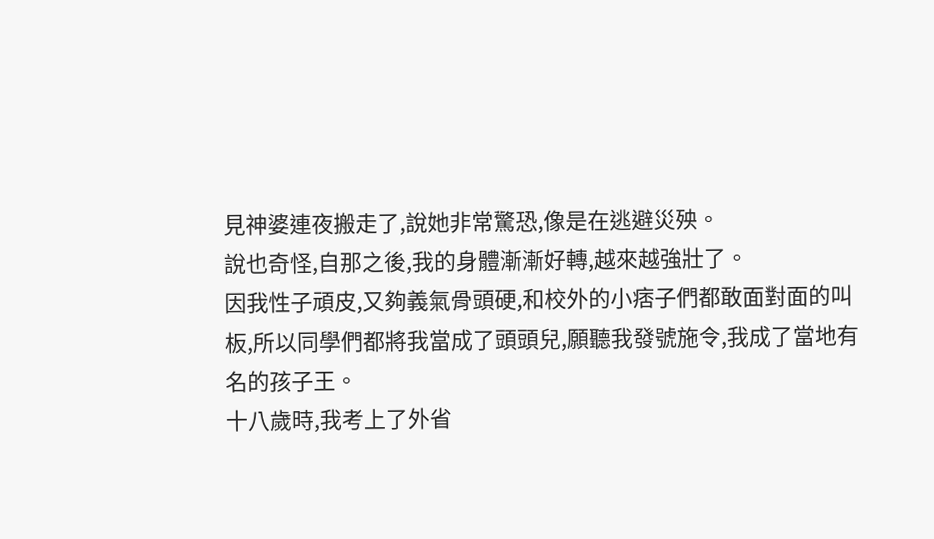見神婆連夜搬走了,說她非常驚恐,像是在逃避災殃。
說也奇怪,自那之後,我的身體漸漸好轉,越來越強壯了。
因我性子頑皮,又夠義氣骨頭硬,和校外的小痞子們都敢面對面的叫板,所以同學們都將我當成了頭頭兒,願聽我發號施令,我成了當地有名的孩子王。
十八歲時,我考上了外省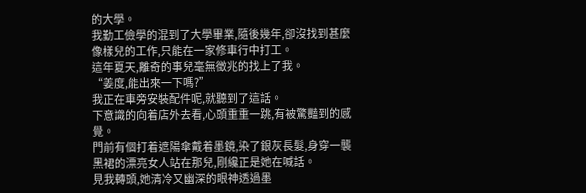的大學。
我勤工儉學的混到了大學畢業,隨後幾年,卻沒找到甚麼像樣兒的工作,只能在一家修車行中打工。
這年夏天,離奇的事兒毫無徵兆的找上了我。
“姜度,能出來一下嗎?”
我正在車旁安裝配件呢,就聽到了這話。
下意識的向着店外去看,心頭重重一跳,有被驚豔到的感覺。
門前有個打着遮陽傘戴着墨鏡,染了銀灰長髮,身穿一襲黑裙的漂亮女人站在那兒,剛纔正是她在喊話。
見我轉頭,她清冷又幽深的眼神透過墨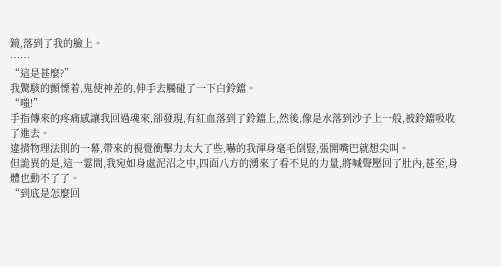鏡,落到了我的臉上。
……
“這是甚麼?”
我驚駭的顫慄着,鬼使神差的,伸手去觸碰了一下白鈴鐺。
“嗤!”
手指傳來的疼痛感讓我回過魂來,卻發現,有紅血落到了鈴鐺上,然後,像是水落到沙子上一般,被鈴鐺吸收了進去。
違揹物理法則的一幕,帶來的視覺衝擊力太大了些,嚇的我渾身毫毛倒豎,張開嘴巴就想尖叫。
但詭異的是,這一霎間,我宛如身處泥沼之中,四面八方的湧來了看不見的力量,將喊聲壓回了肚內,甚至,身體也動不了了。
“到底是怎麼回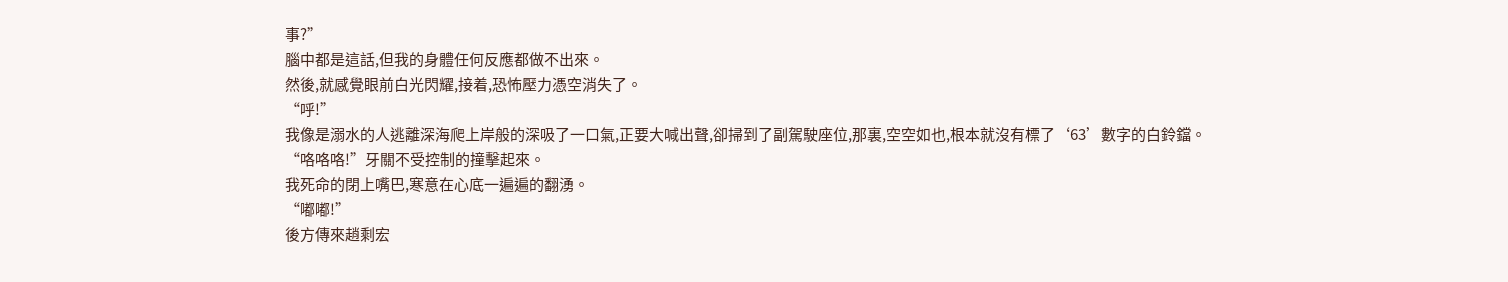事?”
腦中都是這話,但我的身體任何反應都做不出來。
然後,就感覺眼前白光閃耀,接着,恐怖壓力憑空消失了。
“呼!”
我像是溺水的人逃離深海爬上岸般的深吸了一口氣,正要大喊出聲,卻掃到了副駕駛座位,那裏,空空如也,根本就沒有標了‘63’數字的白鈴鐺。
“咯咯咯!”牙關不受控制的撞擊起來。
我死命的閉上嘴巴,寒意在心底一遍遍的翻湧。
“嘟嘟!”
後方傳來趙剩宏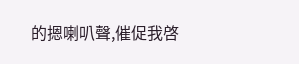的摁喇叭聲,催促我啓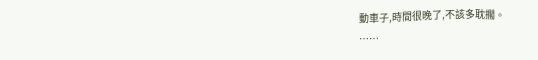動車子,時間很晚了,不該多耽擱。
……